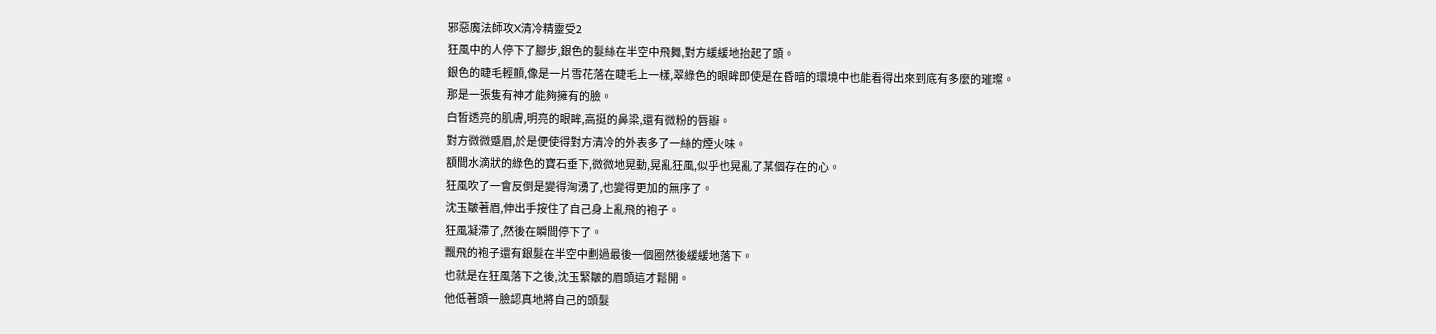邪惡魔法師攻X清冷精靈受2
狂風中的人停下了腳步,銀色的髮絲在半空中飛舞,對方緩緩地抬起了頭。
銀色的睫毛輕顫,像是一片雪花落在睫毛上一樣,翠綠色的眼眸即使是在昏暗的環境中也能看得出來到底有多麼的璀璨。
那是一張隻有神才能夠擁有的臉。
白皙透亮的肌膚,明亮的眼眸,高挺的鼻梁,還有微粉的唇瓣。
對方微微蹙眉,於是便使得對方清冷的外表多了一絲的煙火味。
額間水滴狀的綠色的寶石垂下,微微地晃動,晃亂狂風,似乎也晃亂了某個存在的心。
狂風吹了一會反倒是變得洶湧了,也變得更加的無序了。
沈玉皺著眉,伸出手按住了自己身上亂飛的袍子。
狂風凝滯了,然後在瞬間停下了。
飄飛的袍子還有銀髮在半空中劃過最後一個圈然後緩緩地落下。
也就是在狂風落下之後,沈玉緊皺的眉頭這才鬆開。
他低著頭一臉認真地將自己的頭髮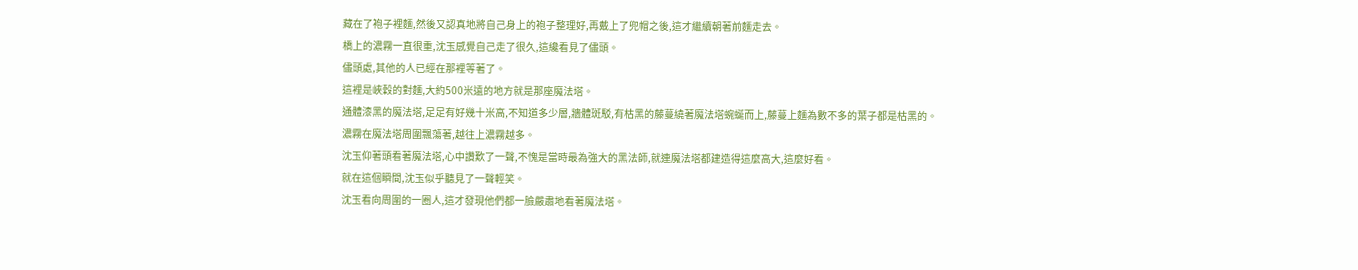藏在了袍子裡麵,然後又認真地將自己身上的袍子整理好,再戴上了兜帽之後,這才繼續朝著前麵走去。
橋上的濃霧一直很重,沈玉感覺自己走了很久,這纔看見了儘頭。
儘頭處,其他的人已經在那裡等著了。
這裡是峽穀的對麵,大約500米遠的地方就是那座魔法塔。
通體漆黑的魔法塔,足足有好幾十米高,不知道多少層,牆體斑駁,有枯黑的藤蔓繞著魔法塔蜿蜒而上,藤蔓上麵為數不多的葉子都是枯黑的。
濃霧在魔法塔周圍飄蕩著,越往上濃霧越多。
沈玉仰著頭看著魔法塔,心中讚歎了一聲,不愧是當時最為強大的黑法師,就連魔法塔都建造得這麼高大,這麼好看。
就在這個瞬間,沈玉似乎聽見了一聲輕笑。
沈玉看向周圍的一圈人,這才發現他們都一臉嚴肅地看著魔法塔。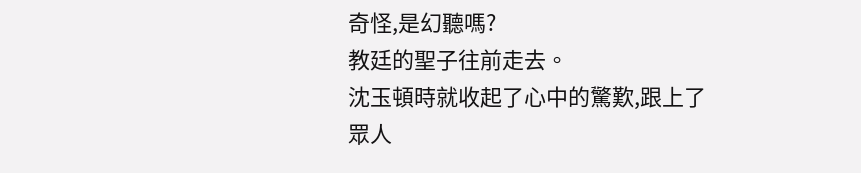奇怪,是幻聽嗎?
教廷的聖子往前走去。
沈玉頓時就收起了心中的驚歎,跟上了眾人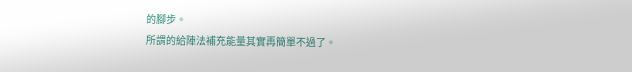的腳步。
所謂的給陣法補充能量其實再簡單不過了。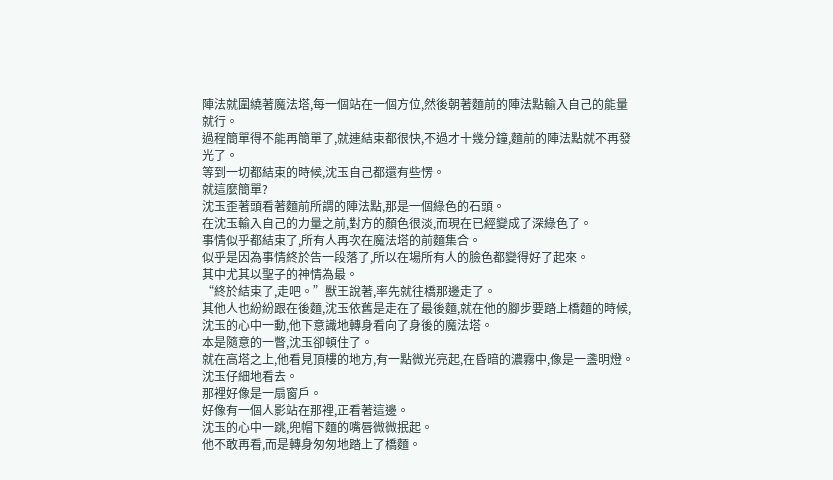陣法就圍繞著魔法塔,每一個站在一個方位,然後朝著麵前的陣法點輸入自己的能量就行。
過程簡單得不能再簡單了,就連結束都很快,不過才十幾分鐘,麵前的陣法點就不再發光了。
等到一切都結束的時候,沈玉自己都還有些愣。
就這麼簡單?
沈玉歪著頭看著麵前所謂的陣法點,那是一個綠色的石頭。
在沈玉輸入自己的力量之前,對方的顏色很淡,而現在已經變成了深綠色了。
事情似乎都結束了,所有人再次在魔法塔的前麵集合。
似乎是因為事情終於告一段落了,所以在場所有人的臉色都變得好了起來。
其中尤其以聖子的神情為最。
“終於結束了,走吧。”獸王說著,率先就往橋那邊走了。
其他人也紛紛跟在後麵,沈玉依舊是走在了最後麵,就在他的腳步要踏上橋麵的時候,沈玉的心中一動,他下意識地轉身看向了身後的魔法塔。
本是隨意的一瞥,沈玉卻頓住了。
就在高塔之上,他看見頂樓的地方,有一點微光亮起,在昏暗的濃霧中,像是一盞明燈。
沈玉仔細地看去。
那裡好像是一扇窗戶。
好像有一個人影站在那裡,正看著這邊。
沈玉的心中一跳,兜帽下麵的嘴唇微微抿起。
他不敢再看,而是轉身匆匆地踏上了橋麵。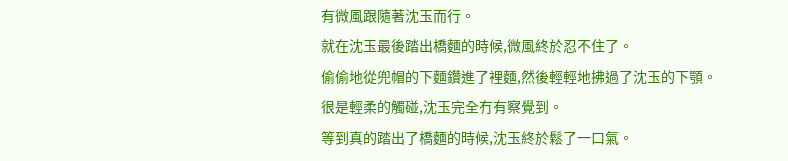有微風跟隨著沈玉而行。
就在沈玉最後踏出橋麵的時候,微風終於忍不住了。
偷偷地從兜帽的下麵鑽進了裡麵,然後輕輕地拂過了沈玉的下顎。
很是輕柔的觸碰,沈玉完全冇有察覺到。
等到真的踏出了橋麵的時候,沈玉終於鬆了一口氣。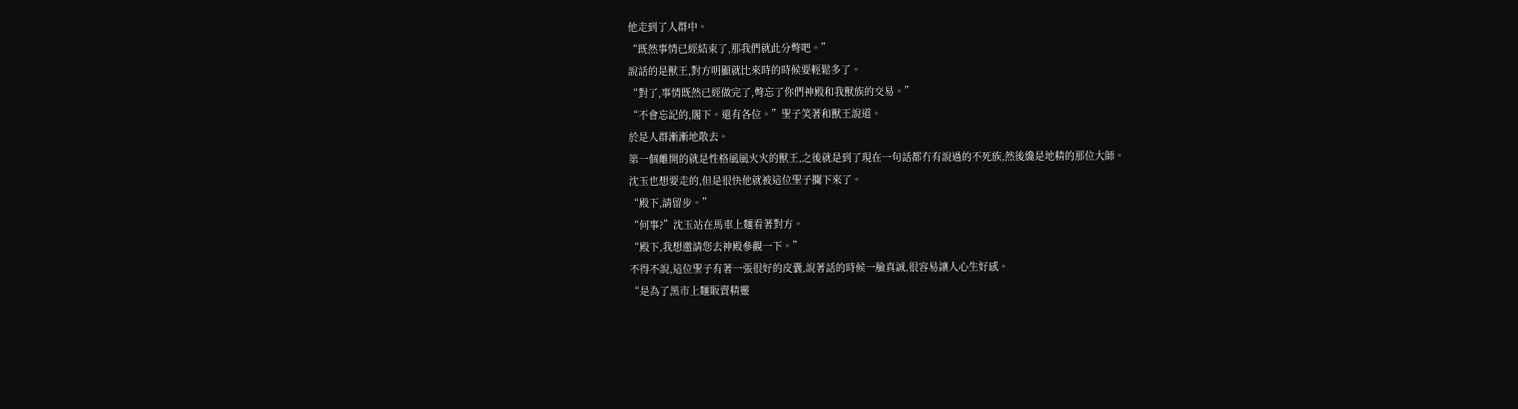他走到了人群中。
“既然事情已經結束了,那我們就此分彆吧。”
說話的是獸王,對方明顯就比來時的時候要輕鬆多了。
“對了,事情既然已經做完了,彆忘了你們神殿和我獸族的交易。”
“不會忘記的,閣下。還有各位。”聖子笑著和獸王說道。
於是人群漸漸地散去。
第一個離開的就是性格風風火火的獸王,之後就是到了現在一句話都冇有說過的不死族,然後纔是地精的那位大師。
沈玉也想要走的,但是很快他就被這位聖子攔下來了。
“殿下,請留步。”
“何事?”沈玉站在馬車上麵看著對方。
“殿下,我想邀請您去神殿參觀一下。”
不得不說,這位聖子有著一張很好的皮囊,說著話的時候一臉真誠,很容易讓人心生好感。
“是為了黑市上麵販賣精靈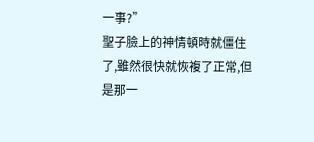一事?”
聖子臉上的神情頓時就僵住了,雖然很快就恢複了正常,但是那一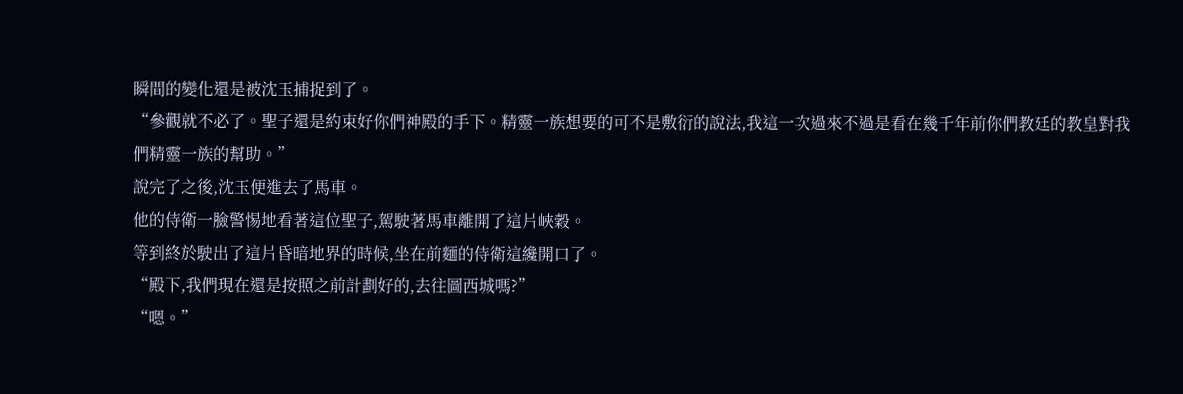瞬間的變化還是被沈玉捕捉到了。
“參觀就不必了。聖子還是約束好你們神殿的手下。精靈一族想要的可不是敷衍的說法,我這一次過來不過是看在幾千年前你們教廷的教皇對我們精靈一族的幫助。”
說完了之後,沈玉便進去了馬車。
他的侍衛一臉警惕地看著這位聖子,駕駛著馬車離開了這片峽穀。
等到終於駛出了這片昏暗地界的時候,坐在前麵的侍衛這纔開口了。
“殿下,我們現在還是按照之前計劃好的,去往圖西城嗎?”
“嗯。”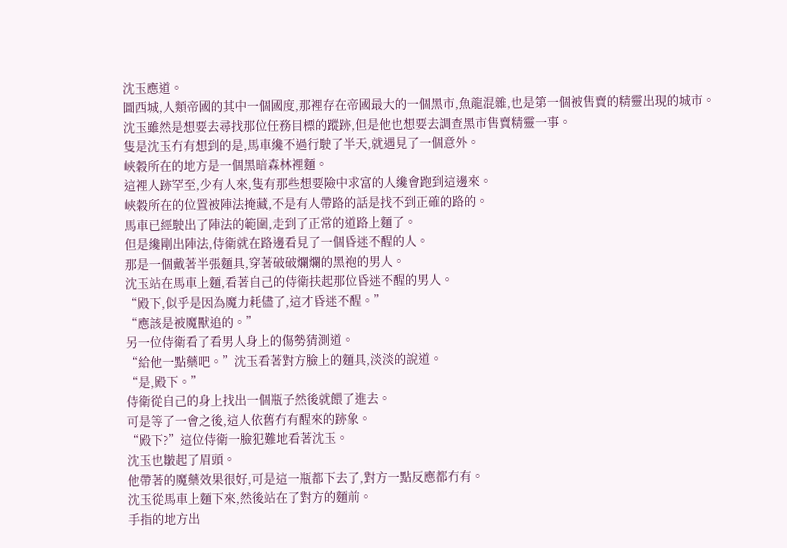沈玉應道。
圖西城,人類帝國的其中一個國度,那裡存在帝國最大的一個黑市,魚龍混雜,也是第一個被售賣的精靈出現的城市。
沈玉雖然是想要去尋找那位任務目標的蹤跡,但是他也想要去調查黑市售賣精靈一事。
隻是沈玉冇有想到的是,馬車纔不過行駛了半天,就遇見了一個意外。
峽穀所在的地方是一個黑暗森林裡麵。
這裡人跡罕至,少有人來,隻有那些想要險中求富的人纔會跑到這邊來。
峽穀所在的位置被陣法掩藏,不是有人帶路的話是找不到正確的路的。
馬車已經駛出了陣法的範圍,走到了正常的道路上麵了。
但是纔剛出陣法,侍衛就在路邊看見了一個昏迷不醒的人。
那是一個戴著半張麵具,穿著破破爛爛的黑袍的男人。
沈玉站在馬車上麵,看著自己的侍衛扶起那位昏迷不醒的男人。
“殿下,似乎是因為魔力耗儘了,這才昏迷不醒。”
“應該是被魔獸追的。”
另一位侍衛看了看男人身上的傷勢猜測道。
“給他一點藥吧。”沈玉看著對方臉上的麵具,淡淡的說道。
“是,殿下。”
侍衛從自己的身上找出一個瓶子然後就餵了進去。
可是等了一會之後,這人依舊冇有醒來的跡象。
“殿下?”這位侍衛一臉犯難地看著沈玉。
沈玉也皺起了眉頭。
他帶著的魔藥效果很好,可是這一瓶都下去了,對方一點反應都冇有。
沈玉從馬車上麵下來,然後站在了對方的麵前。
手指的地方出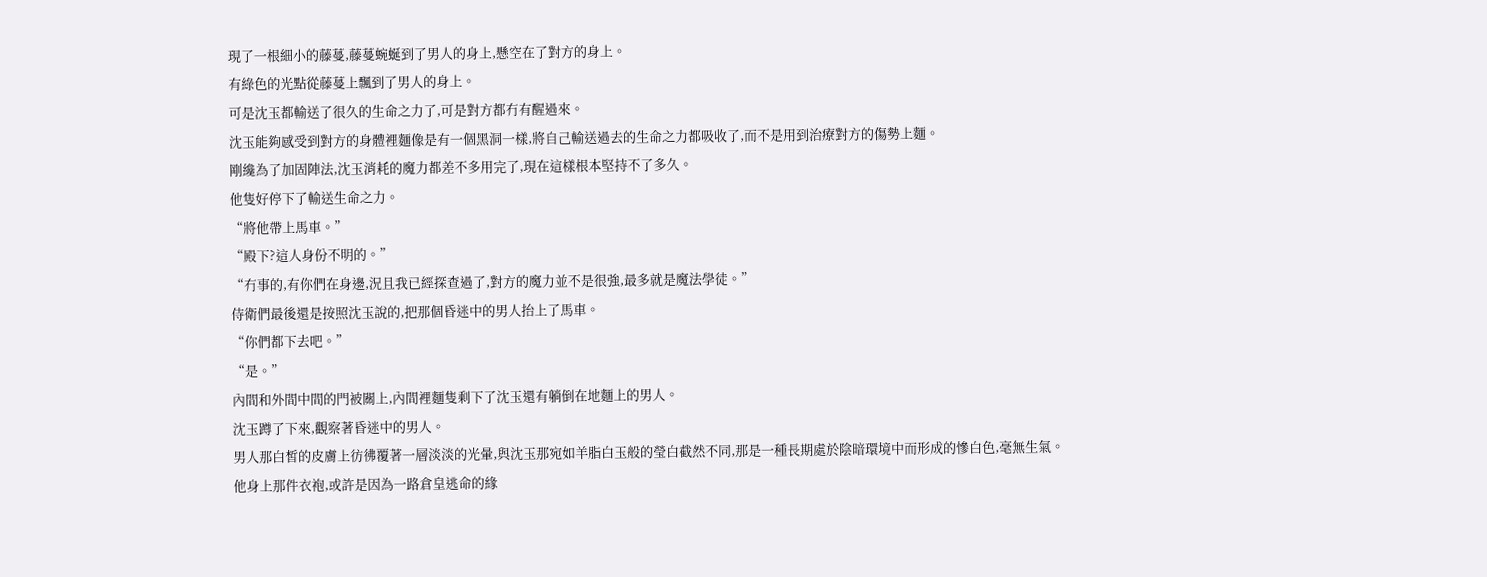現了一根細小的藤蔓,藤蔓蜿蜒到了男人的身上,懸空在了對方的身上。
有綠色的光點從藤蔓上飄到了男人的身上。
可是沈玉都輸送了很久的生命之力了,可是對方都冇有醒過來。
沈玉能夠感受到對方的身體裡麵像是有一個黑洞一樣,將自己輸送過去的生命之力都吸收了,而不是用到治療對方的傷勢上麵。
剛纔為了加固陣法,沈玉消耗的魔力都差不多用完了,現在這樣根本堅持不了多久。
他隻好停下了輸送生命之力。
“將他帶上馬車。”
“殿下?這人身份不明的。”
“冇事的,有你們在身邊,況且我已經探查過了,對方的魔力並不是很強,最多就是魔法學徒。”
侍衛們最後還是按照沈玉說的,把那個昏迷中的男人抬上了馬車。
“你們都下去吧。”
“是。”
內間和外間中間的門被關上,內間裡麵隻剩下了沈玉還有躺倒在地麵上的男人。
沈玉蹲了下來,觀察著昏迷中的男人。
男人那白皙的皮膚上彷彿覆著一層淡淡的光暈,與沈玉那宛如羊脂白玉般的瑩白截然不同,那是一種長期處於陰暗環境中而形成的慘白色,毫無生氣。
他身上那件衣袍,或許是因為一路倉皇逃命的緣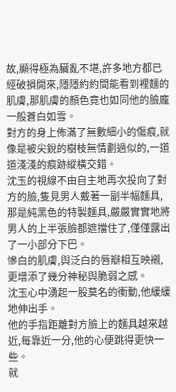故,顯得極為臟亂不堪,許多地方都已經破損開來,隱隱約約間能看到裡麵的肌膚,那肌膚的顏色竟也如同他的臉龐一般蒼白如雪。
對方的身上佈滿了無數細小的傷痕,就像是被尖銳的樹枝無情劃過似的,一道道淺淺的痕跡縱橫交錯。
沈玉的視線不由自主地再次投向了對方的臉,隻見男人戴著一副半幅麵具,那是純黑色的特製麵具,嚴嚴實實地將男人的上半張臉都遮擋住了,僅僅露出了一小部分下巴。
慘白的肌膚,與泛白的唇瓣相互映襯,更增添了幾分神秘與脆弱之感。
沈玉心中湧起一股莫名的衝動,他緩緩地伸出手。
他的手指距離對方臉上的麵具越來越近,每靠近一分,他的心便跳得更快一些。
就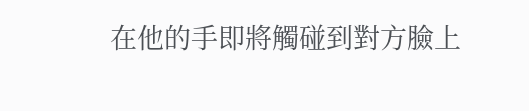在他的手即將觸碰到對方臉上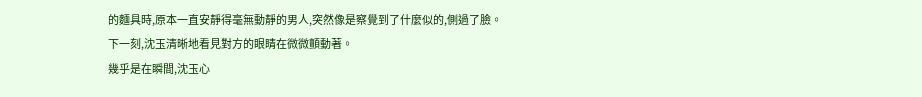的麵具時,原本一直安靜得毫無動靜的男人,突然像是察覺到了什麼似的,側過了臉。
下一刻,沈玉清晰地看見對方的眼睛在微微顫動著。
幾乎是在瞬間,沈玉心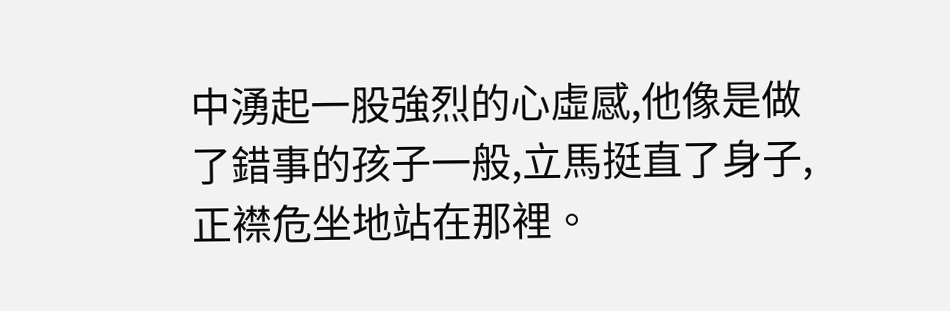中湧起一股強烈的心虛感,他像是做了錯事的孩子一般,立馬挺直了身子,正襟危坐地站在那裡。